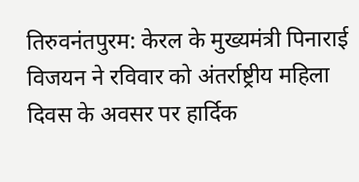तिरुवनंतपुरम: केरल के मुख्यमंत्री पिनाराई विजयन ने रविवार को अंतर्राष्ट्रीय महिला दिवस के अवसर पर हार्दिक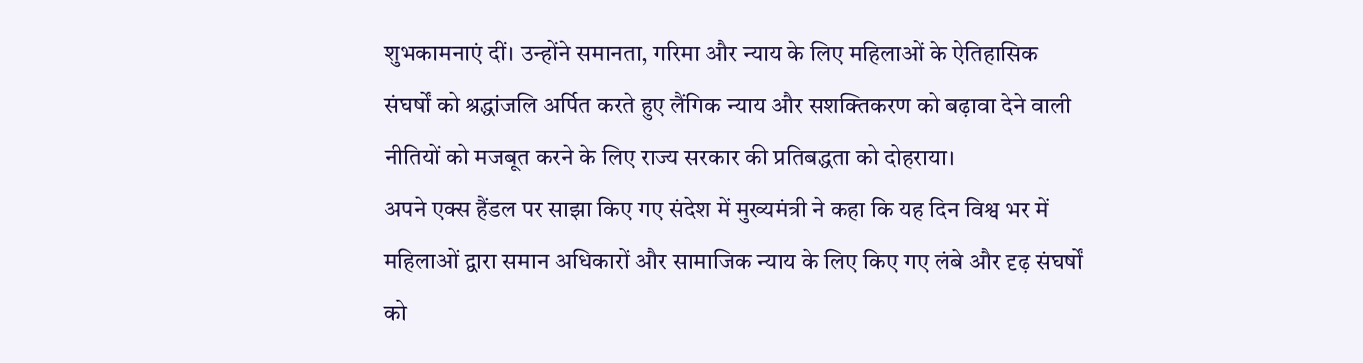शुभकामनाएं दीं। उन्होंने समानता, गरिमा और न्याय के लिए महिलाओं के ऐतिहासिक संघर्षों को श्रद्धांजलि अर्पित करते हुए लैंगिक न्याय और सशक्तिकरण को बढ़ावा देने वाली नीतियों को मजबूत करने के लिए राज्य सरकार की प्रतिबद्धता को दोहराया।
अपने एक्स हैंडल पर साझा किए गए संदेश में मुख्यमंत्री ने कहा कि यह दिन विश्व भर में महिलाओं द्वारा समान अधिकारों और सामाजिक न्याय के लिए किए गए लंबे और दृढ़ संघर्षों को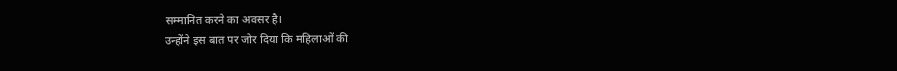सम्मानित करने का अवसर है।
उन्होंने इस बात पर जोर दिया कि महिलाओं की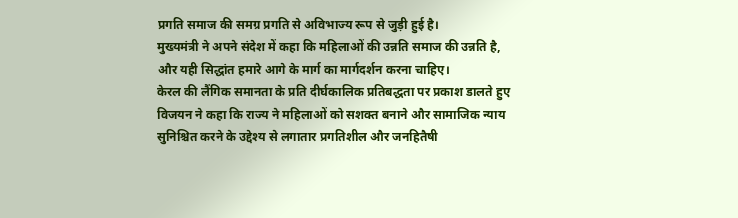प्रगति समाज की समग्र प्रगति से अविभाज्य रूप से जुड़ी हुई है।
मुख्यमंत्री ने अपने संदेश में कहा कि महिलाओं की उन्नति समाज की उन्नति है, और यही सिद्धांत हमारे आगे के मार्ग का मार्गदर्शन करना चाहिए।
केरल की लैंगिक समानता के प्रति दीर्घकालिक प्रतिबद्धता पर प्रकाश डालते हुए विजयन ने कहा कि राज्य ने महिलाओं को सशक्त बनाने और सामाजिक न्याय सुनिश्चित करने के उद्देश्य से लगातार प्रगतिशील और जनहितैषी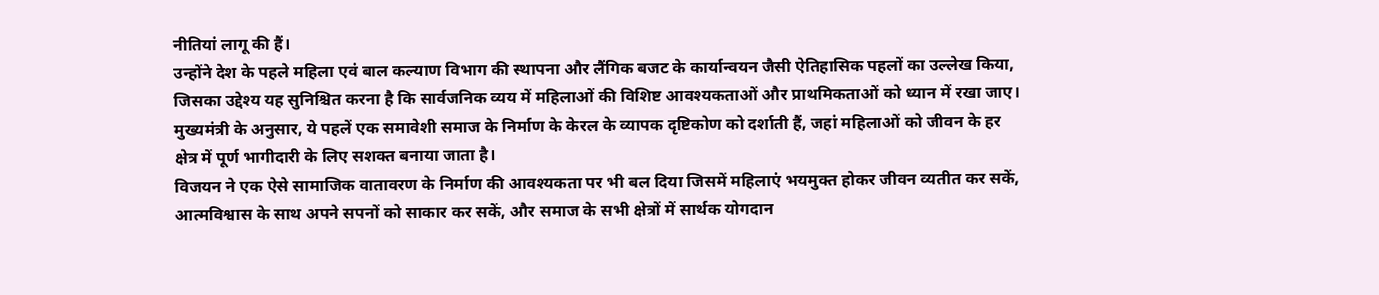नीतियां लागू की हैं।
उन्होंने देश के पहले महिला एवं बाल कल्याण विभाग की स्थापना और लैंगिक बजट के कार्यान्वयन जैसी ऐतिहासिक पहलों का उल्लेख किया, जिसका उद्देश्य यह सुनिश्चित करना है कि सार्वजनिक व्यय में महिलाओं की विशिष्ट आवश्यकताओं और प्राथमिकताओं को ध्यान में रखा जाए।
मुख्यमंत्री के अनुसार, ये पहलें एक समावेशी समाज के निर्माण के केरल के व्यापक दृष्टिकोण को दर्शाती हैं, जहां महिलाओं को जीवन के हर क्षेत्र में पूर्ण भागीदारी के लिए सशक्त बनाया जाता है।
विजयन ने एक ऐसे सामाजिक वातावरण के निर्माण की आवश्यकता पर भी बल दिया जिसमें महिलाएं भयमुक्त होकर जीवन व्यतीत कर सकें, आत्मविश्वास के साथ अपने सपनों को साकार कर सकें, और समाज के सभी क्षेत्रों में सार्थक योगदान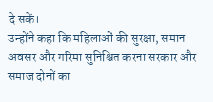दे सकें।
उन्होंने कहा कि महिलाओं की सुरक्षा, समान अवसर और गरिमा सुनिश्चित करना सरकार और समाज दोनों का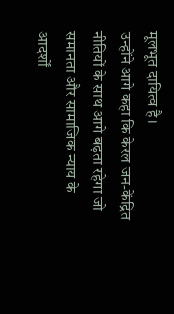मूलभूत दायित्व है।
उन्होंने आगे कहा कि केरल जन-केंद्रित नीतियों के साथ आगे बढ़ता रहेगा जो समानता और सामाजिक न्याय के आदर्शों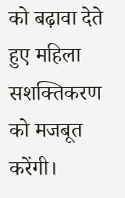को बढ़ावा देते हुए महिला सशक्तिकरण को मजबूत करेंगी।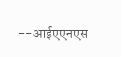--आईएएनएस